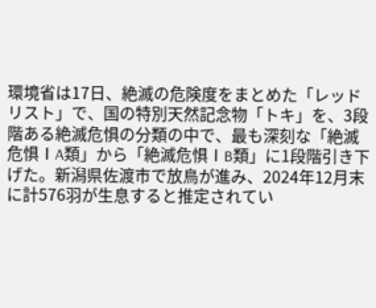環境省は17日、絶滅の危険度をまとめた「レッドリスト」で、国の特別天然記念物「トキ」を、3段階ある絶滅危惧の分類の中で、最も深刻な「絶滅危惧ⅠA類」から「絶滅危惧ⅠB類」に1段階引き下げた。新潟県佐渡市で放鳥が進み、2024年12月末に計576羽が生息すると推定されてい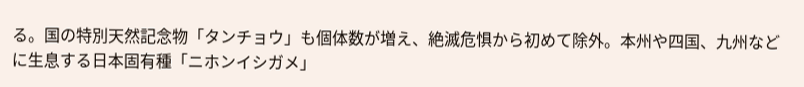る。国の特別天然記念物「タンチョウ」も個体数が増え、絶滅危惧から初めて除外。本州や四国、九州などに生息する日本固有種「ニホンイシガメ」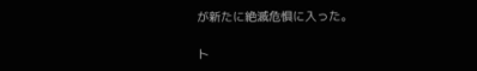が新たに絶滅危惧に入った。

ト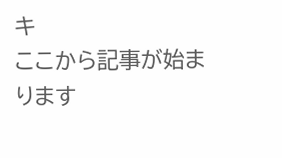キ
ここから記事が始まります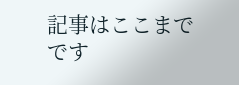記事はここまでです